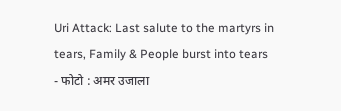Uri Attack: Last salute to the martyrs in tears, Family & People burst into tears
- फोटो : अमर उजाला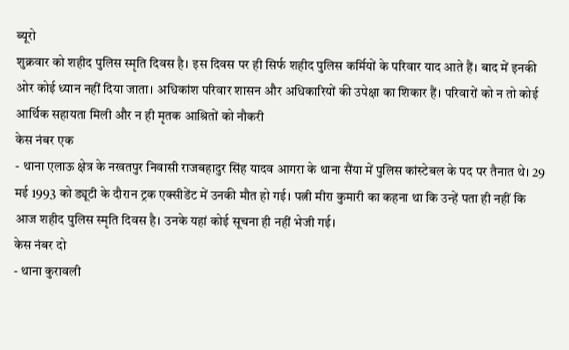ब्यूरो
शुक्रवार को शहीद पुलिस स्मृति दिवस है। इस दिवस पर ही सिर्फ शहीद पुलिस कर्मियों के परिवार याद आते हैं। बाद में इनकी ओर कोई ध्यान नहीं दिया जाता। अधिकांश परिवार शासन और अधिकारियों की उपेक्षा का शिकार हैं। परिवारों को न तो कोई आर्थिक सहायता मिली और न ही मृतक आश्रितों को नौकरी
केस नंबर एक
- थाना एलाऊ क्षेत्र के नखतपुर निवासी राजबहादुर सिंह यादव आगरा के थाना सैंया में पुलिस कांस्टेबल के पद पर तैनात थे। 29 मई 1993 को ड्यूटी के दौरान ट्रक एक्सीडेंट में उनकी मौत हो गई। पत्नी मीरा कुमारी का कहना था कि उन्हें पता ही नहीं कि आज शहीद पुलिस स्मृति दिवस है। उनके यहां कोई सूचना ही नहीं भेजी गई।
केस नंबर दो
- थाना कुरावली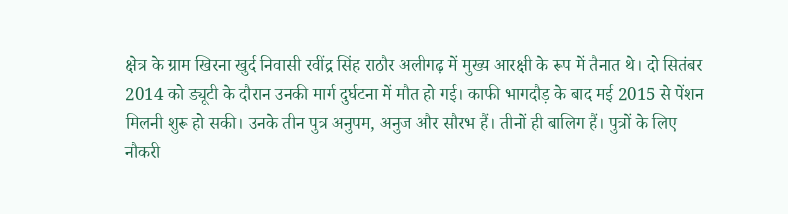क्षेत्र के ग्राम खिरना खुर्द निवासी रवींद्र सिंह राठौर अलीगढ़ में मुख्य आरक्षी के रूप में तैनात थे। दो सितंबर 2014 को ड्यूटी के दौरान उनकी मार्ग दुर्घटना में मौत हो गई। काफी भागदौड़ के बाद मई 2015 से पेंशन मिलनी शुरू हो सकी। उनके तीन पुत्र अनुपम, अनुज और सौरभ हैं। तीनों ही बालिग हैं। पुत्रों के लिए नौकरी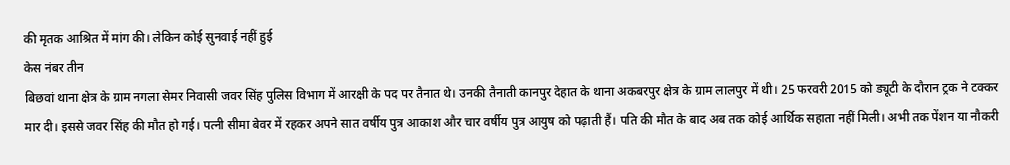की मृतक आश्रित में मांग की। लेकिन कोई सुनवाई नहीं हुई
केस नंबर तीन
बिछवां थाना क्षेत्र के ग्राम नगला सेमर निवासी जवर सिंह पुलिस विभाग में आरक्षी के पद पर तैनात थे। उनकी तैनाती कानपुर देहात के थाना अकबरपुर क्षेत्र के ग्राम लालपुर में थी। 25 फरवरी 2015 को ड्यूटी के दौरान ट्रक ने टक्कर मार दी। इससे जवर सिंह की मौत हो गई। पत्नी सीमा बेवर में रहकर अपने सात वर्षीय पुत्र आकाश और चार वर्षीय पुत्र आयुष को पढ़ाती हैं। पति की मौत के बाद अब तक कोई आर्थिक सहाता नहीं मिली। अभी तक पेंशन या नौकरी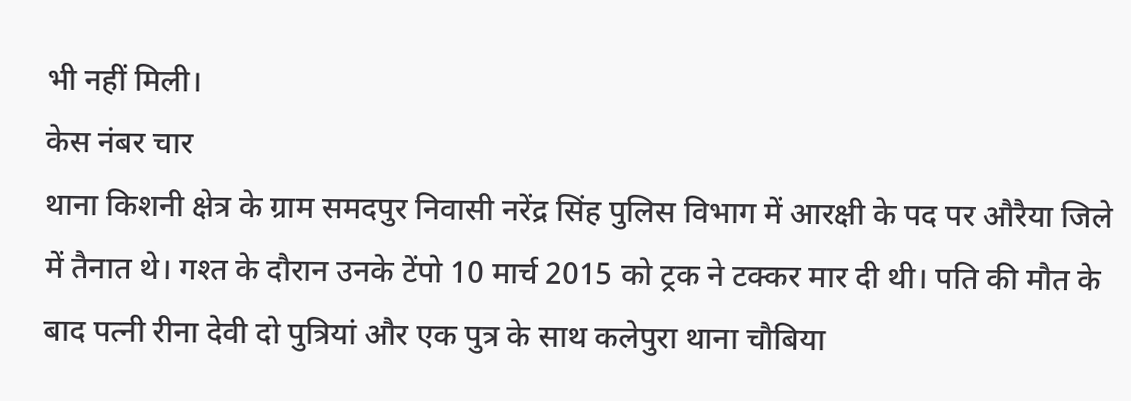भी नहीं मिली।
केस नंबर चार
थाना किशनी क्षेत्र के ग्राम समदपुर निवासी नरेंद्र सिंह पुलिस विभाग में आरक्षी के पद पर औरैया जिले में तैनात थे। गश्त के दौरान उनके टेंपो 10 मार्च 2015 को ट्रक ने टक्कर मार दी थी। पति की मौत के बाद पत्नी रीना देवी दो पुत्रियां और एक पुत्र के साथ कलेपुरा थाना चौबिया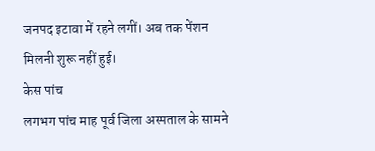जनपद इटावा में रहने लगीं। अब तक पेंशन मिलनी शुरू नहीं हुई।
केस पांच
लगभग पांच माह पूर्व जिला अस्पताल के सामने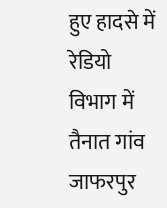हुए हादसे में रेडियो विभाग में तैनात गांव जाफरपुर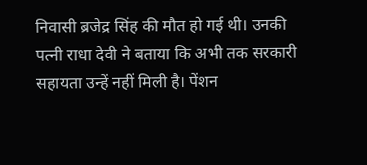निवासी ब्रजेद्र सिंह की मौत हो गई थी। उनकी पत्नी राधा देवी ने बताया कि अभी तक सरकारी सहायता उन्हें नहीं मिली है। पेंशन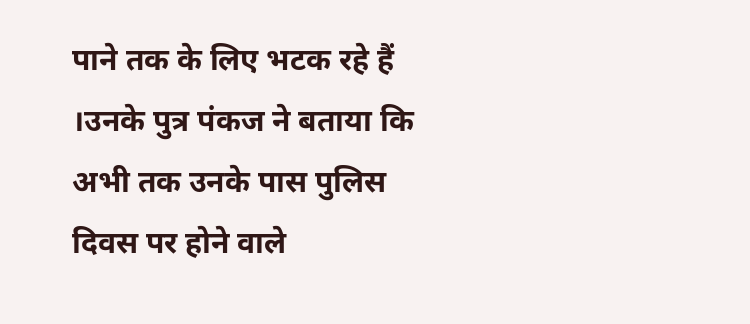पाने तक के लिए भटक रहे हैं ।उनके पुत्र पंकज ने बताया कि अभी तक उनके पास पुलिस दिवस पर होने वाले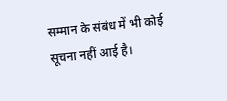सम्मान के संबंध में भी कोई सूचना नहीं आई है।